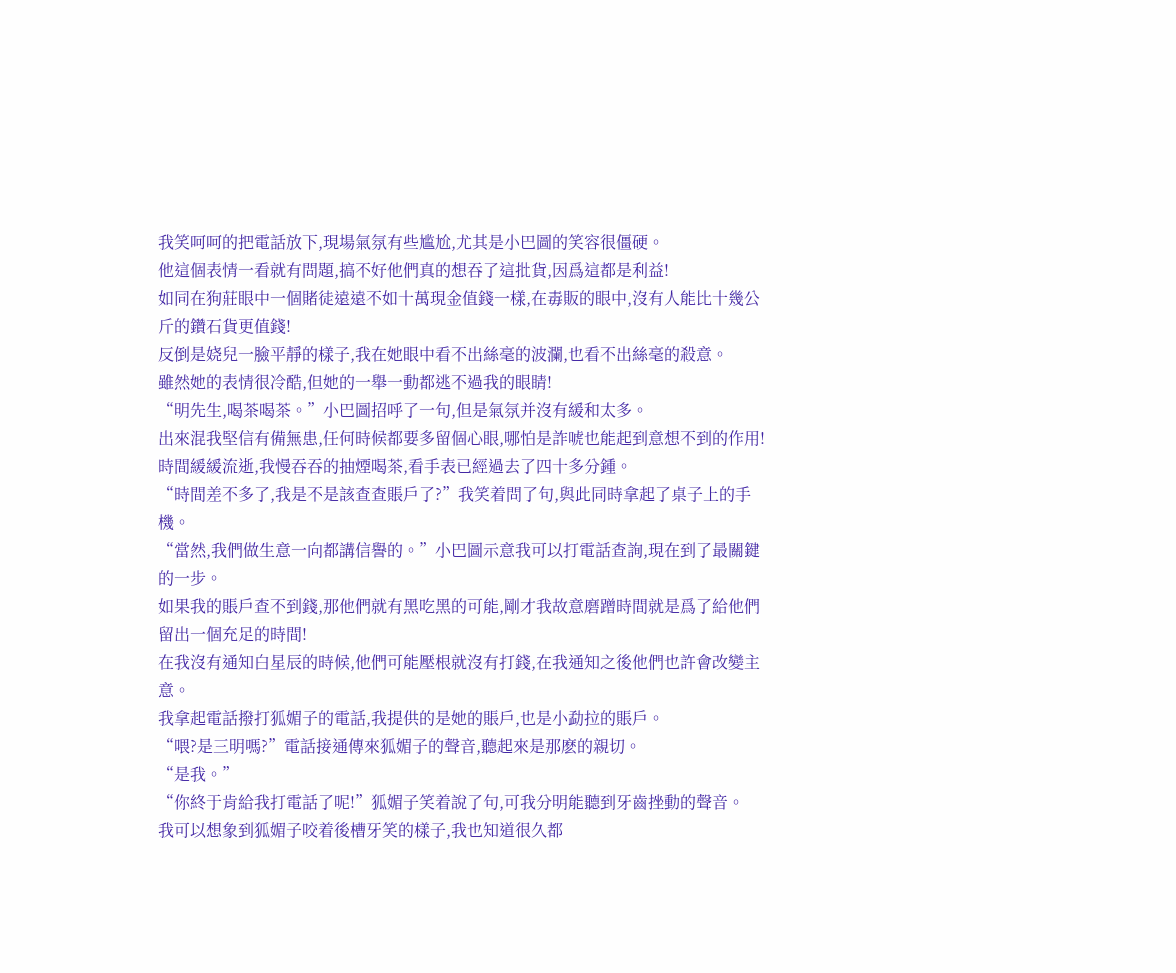我笑呵呵的把電話放下,現場氣氛有些尴尬,尤其是小巴圖的笑容很僵硬。
他這個表情一看就有問題,搞不好他們真的想吞了這批貨,因爲這都是利益!
如同在狗莊眼中一個賭徒遠遠不如十萬現金值錢一樣,在毒販的眼中,沒有人能比十幾公斤的鑽石貨更值錢!
反倒是娆兒一臉平靜的樣子,我在她眼中看不出絲毫的波瀾,也看不出絲毫的殺意。
雖然她的表情很冷酷,但她的一舉一動都逃不過我的眼睛!
“明先生,喝茶喝茶。”小巴圖招呼了一句,但是氣氛并沒有緩和太多。
出來混我堅信有備無患,任何時候都要多留個心眼,哪怕是詐唬也能起到意想不到的作用!
時間緩緩流逝,我慢吞吞的抽煙喝茶,看手表已經過去了四十多分鍾。
“時間差不多了,我是不是該查查賬戶了?”我笑着問了句,與此同時拿起了桌子上的手機。
“當然,我們做生意一向都講信譽的。”小巴圖示意我可以打電話查詢,現在到了最關鍵的一步。
如果我的賬戶查不到錢,那他們就有黑吃黑的可能,剛才我故意磨蹭時間就是爲了給他們留出一個充足的時間!
在我沒有通知白星辰的時候,他們可能壓根就沒有打錢,在我通知之後他們也許會改變主意。
我拿起電話撥打狐媚子的電話,我提供的是她的賬戶,也是小勐拉的賬戶。
“喂?是三明嗎?”電話接通傳來狐媚子的聲音,聽起來是那麽的親切。
“是我。”
“你終于肯給我打電話了呢!”狐媚子笑着說了句,可我分明能聽到牙齒挫動的聲音。
我可以想象到狐媚子咬着後槽牙笑的樣子,我也知道很久都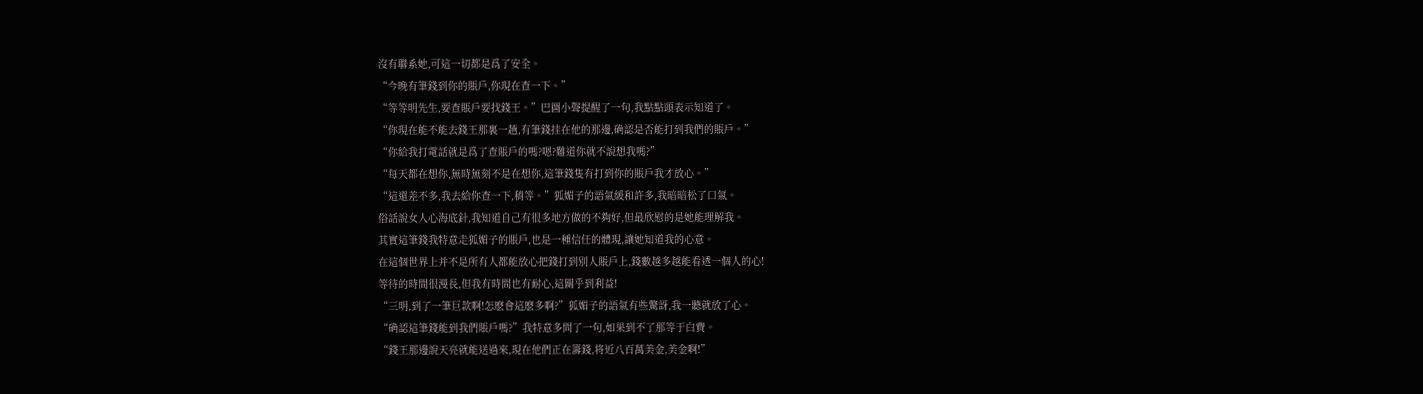沒有聯系她,可這一切都是爲了安全。
“今晚有筆錢到你的賬戶,你現在查一下。”
“等等明先生,要查賬戶要找錢王。”巴圖小聲提醒了一句,我點點頭表示知道了。
“你現在能不能去錢王那裏一趟,有筆錢挂在他的那邊,确認是否能打到我們的賬戶。”
“你給我打電話就是爲了查賬戶的嗎?嗯?難道你就不說想我嗎?”
“每天都在想你,無時無刻不是在想你,這筆錢隻有打到你的賬戶我才放心。”
“這還差不多,我去給你查一下,稍等。”狐媚子的語氣緩和許多,我暗暗松了口氣。
俗話說女人心海底針,我知道自己有很多地方做的不夠好,但最欣慰的是她能理解我。
其實這筆錢我特意走狐媚子的賬戶,也是一種信任的體現,讓她知道我的心意。
在這個世界上并不是所有人都能放心把錢打到别人賬戶上,錢數越多越能看透一個人的心!
等待的時間很漫長,但我有時間也有耐心,這關乎到利益!
“三明,到了一筆巨款啊!怎麽會這麽多啊?”狐媚子的語氣有些驚訝,我一聽就放了心。
“确認這筆錢能到我們賬戶嗎?”我特意多問了一句,如果到不了那等于白費。
“錢王那邊說天亮就能送過來,現在他們正在籌錢,将近八百萬美金,美金啊!”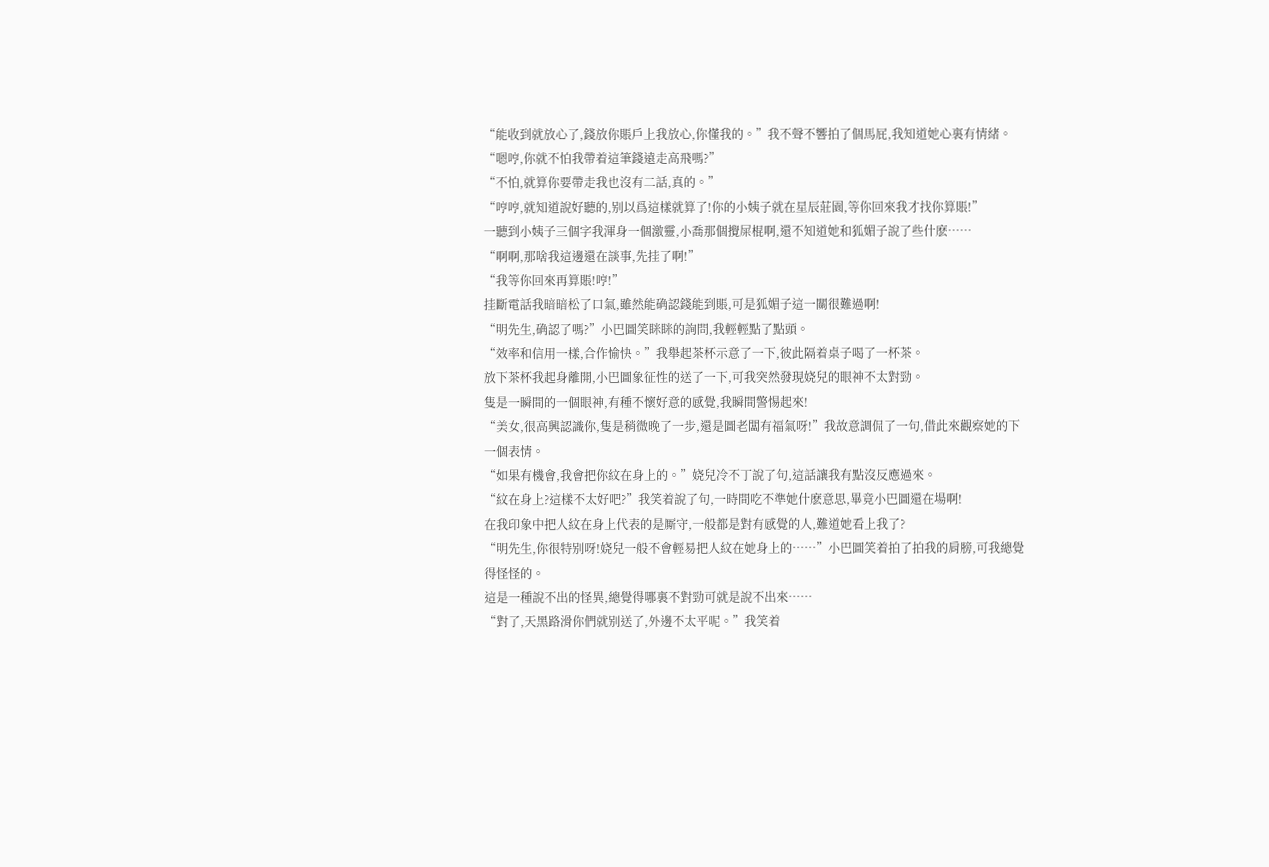“能收到就放心了,錢放你賬戶上我放心,你懂我的。”我不聲不響拍了個馬屁,我知道她心裏有情緒。
“嗯哼,你就不怕我帶着這筆錢遠走高飛嗎?”
“不怕,就算你要帶走我也沒有二話,真的。”
“哼哼,就知道說好聽的,别以爲這樣就算了!你的小姨子就在星辰莊園,等你回來我才找你算賬!”
一聽到小姨子三個字我渾身一個激靈,小喬那個攪屎棍啊,還不知道她和狐媚子說了些什麽……
“啊啊,那啥我這邊還在談事,先挂了啊!”
“我等你回來再算賬!哼!”
挂斷電話我暗暗松了口氣,雖然能确認錢能到賬,可是狐媚子這一關很難過啊!
“明先生,确認了嗎?”小巴圖笑眯眯的詢問,我輕輕點了點頭。
“效率和信用一樣,合作愉快。”我舉起茶杯示意了一下,彼此隔着桌子喝了一杯茶。
放下茶杯我起身離開,小巴圖象征性的送了一下,可我突然發現娆兒的眼神不太對勁。
隻是一瞬間的一個眼神,有種不懷好意的感覺,我瞬間警惕起來!
“美女,很高興認識你,隻是稍微晚了一步,還是圖老闆有福氣呀!”我故意調侃了一句,借此來觀察她的下一個表情。
“如果有機會,我會把你紋在身上的。”娆兒冷不丁說了句,這話讓我有點沒反應過來。
“紋在身上?這樣不太好吧?”我笑着說了句,一時間吃不準她什麽意思,畢竟小巴圖還在場啊!
在我印象中把人紋在身上代表的是厮守,一般都是對有感覺的人,難道她看上我了?
“明先生,你很特别呀!娆兒一般不會輕易把人紋在她身上的……”小巴圖笑着拍了拍我的肩膀,可我總覺得怪怪的。
這是一種說不出的怪異,總覺得哪裏不對勁可就是說不出來……
“對了,天黑路滑你們就别送了,外邊不太平呢。”我笑着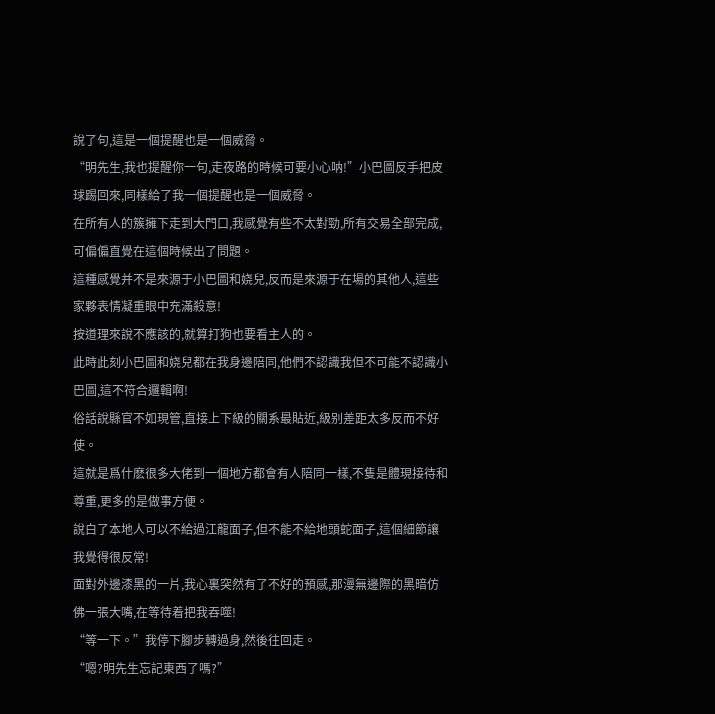說了句,這是一個提醒也是一個威脅。
“明先生,我也提醒你一句,走夜路的時候可要小心呐!”小巴圖反手把皮球踢回來,同樣給了我一個提醒也是一個威脅。
在所有人的簇擁下走到大門口,我感覺有些不太對勁,所有交易全部完成,可偏偏直覺在這個時候出了問題。
這種感覺并不是來源于小巴圖和娆兒,反而是來源于在場的其他人,這些家夥表情凝重眼中充滿殺意!
按道理來說不應該的,就算打狗也要看主人的。
此時此刻小巴圖和娆兒都在我身邊陪同,他們不認識我但不可能不認識小巴圖,這不符合邏輯啊!
俗話說縣官不如現管,直接上下級的關系最貼近,級别差距太多反而不好使。
這就是爲什麽很多大佬到一個地方都會有人陪同一樣,不隻是體現接待和尊重,更多的是做事方便。
說白了本地人可以不給過江龍面子,但不能不給地頭蛇面子,這個細節讓我覺得很反常!
面對外邊漆黑的一片,我心裏突然有了不好的預感,那漫無邊際的黑暗仿佛一張大嘴,在等待着把我吞噬!
“等一下。”我停下腳步轉過身,然後往回走。
“嗯?明先生忘記東西了嗎?”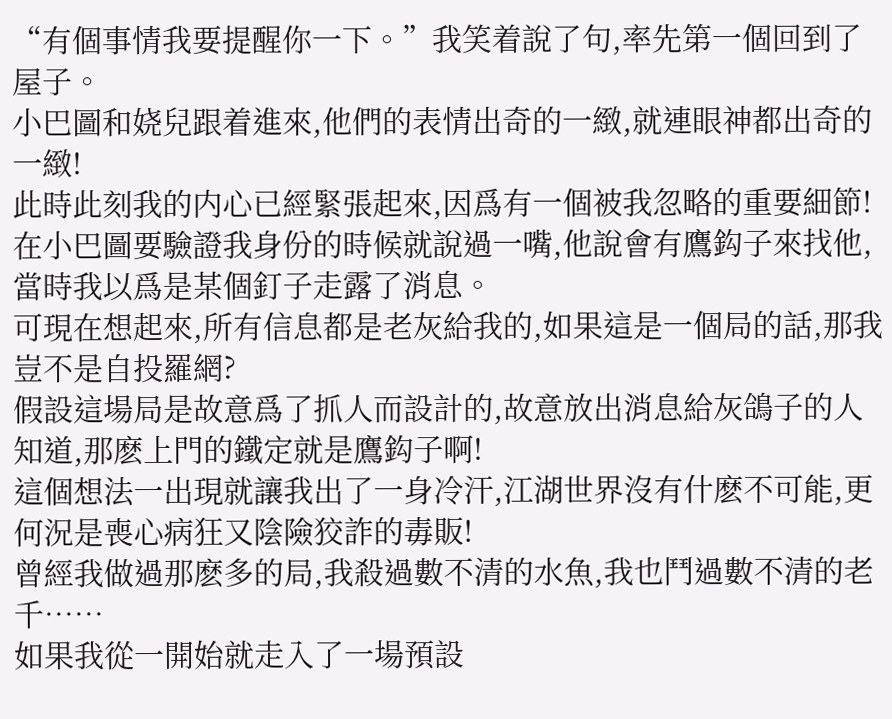“有個事情我要提醒你一下。”我笑着說了句,率先第一個回到了屋子。
小巴圖和娆兒跟着進來,他們的表情出奇的一緻,就連眼神都出奇的一緻!
此時此刻我的内心已經緊張起來,因爲有一個被我忽略的重要細節!
在小巴圖要驗證我身份的時候就說過一嘴,他說會有鷹鈎子來找他,當時我以爲是某個釘子走露了消息。
可現在想起來,所有信息都是老灰給我的,如果這是一個局的話,那我豈不是自投羅網?
假設這場局是故意爲了抓人而設計的,故意放出消息給灰鴿子的人知道,那麽上門的鐵定就是鷹鈎子啊!
這個想法一出現就讓我出了一身冷汗,江湖世界沒有什麽不可能,更何況是喪心病狂又陰險狡詐的毒販!
曾經我做過那麽多的局,我殺過數不清的水魚,我也鬥過數不清的老千……
如果我從一開始就走入了一場預設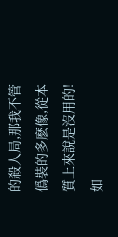的殺人局,那我不管僞裝的多麽像,從本質上來說是沒用的!
如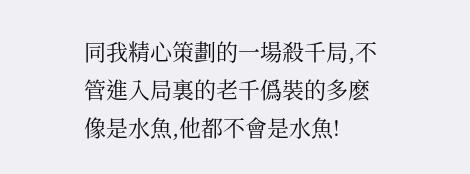同我精心策劃的一場殺千局,不管進入局裏的老千僞裝的多麽像是水魚,他都不會是水魚!